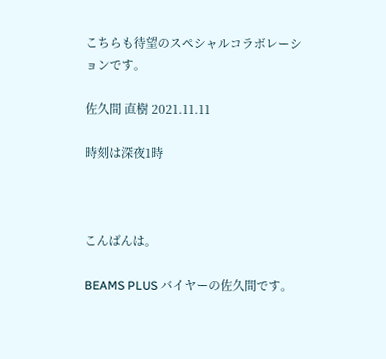こちらも待望のスペシャルコラボレーションです。

佐久間 直樹 2021.11.11

時刻は深夜1時



こんばんは。

BEAMS PLUS バイヤーの佐久間です。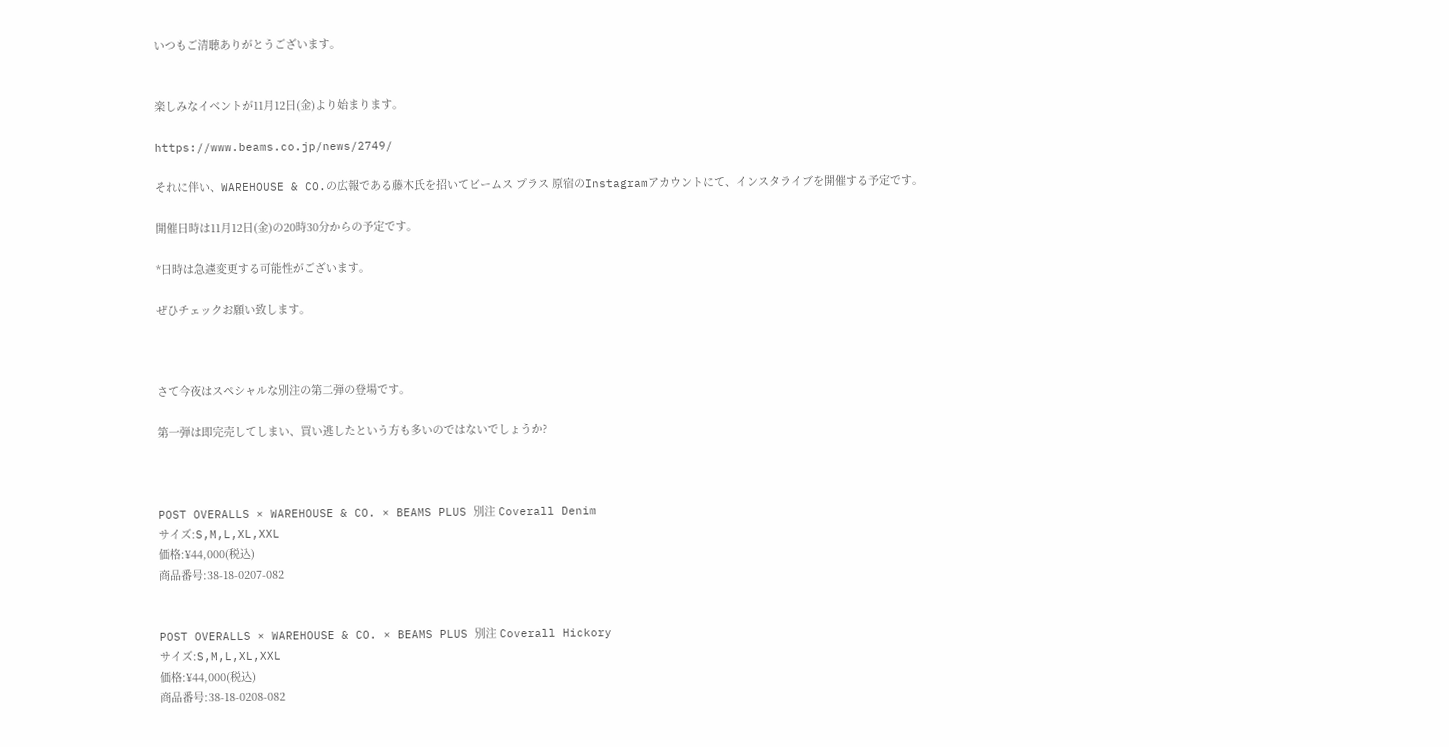いつもご清聴ありがとうございます。


楽しみなイベントが11月12日(金)より始まります。

https://www.beams.co.jp/news/2749/

それに伴い、WAREHOUSE & CO.の広報である藤木氏を招いてビームス プラス 原宿のInstagramアカウントにて、インスタライブを開催する予定です。

開催日時は11月12日(金)の20時30分からの予定です。

*日時は急遽変更する可能性がございます。

ぜひチェックお願い致します。



さて今夜はスペシャルな別注の第二弾の登場です。

第一弾は即完売してしまい、買い逃したという方も多いのではないでしょうか?



POST OVERALLS × WAREHOUSE & CO. × BEAMS PLUS 別注 Coverall Denim
サイズ:S,M,L,XL,XXL
価格:¥44,000(税込)
商品番号:38-18-0207-082


POST OVERALLS × WAREHOUSE & CO. × BEAMS PLUS 別注 Coverall Hickory
サイズ:S,M,L,XL,XXL
価格:¥44,000(税込)
商品番号:38-18-0208-082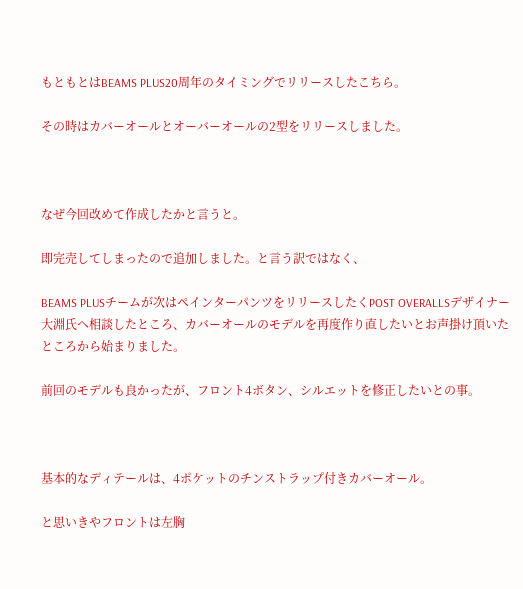もともとはBEAMS PLUS20周年のタイミングでリリースしたこちら。

その時はカバーオールとオーバーオールの2型をリリースしました。



なぜ今回改めて作成したかと言うと。

即完売してしまったので追加しました。と言う訳ではなく、

BEAMS PLUSチームが次はペインターパンツをリリースしたくPOST OVERALLSデザイナー大淵氏へ相談したところ、カバーオールのモデルを再度作り直したいとお声掛け頂いたところから始まりました。

前回のモデルも良かったが、フロント4ボタン、シルエットを修正したいとの事。



基本的なディテールは、4ポケットのチンストラップ付きカバーオール。

と思いきやフロントは左胸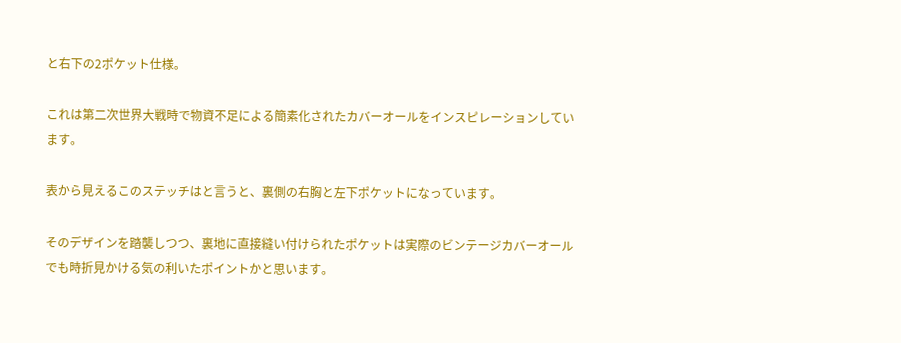と右下の2ポケット仕様。

これは第二次世界大戦時で物資不足による簡素化されたカバーオールをインスピレーションしています。

表から見えるこのステッチはと言うと、裏側の右胸と左下ポケットになっています。

そのデザインを踏襲しつつ、裏地に直接縫い付けられたポケットは実際のビンテージカバーオールでも時折見かける気の利いたポイントかと思います。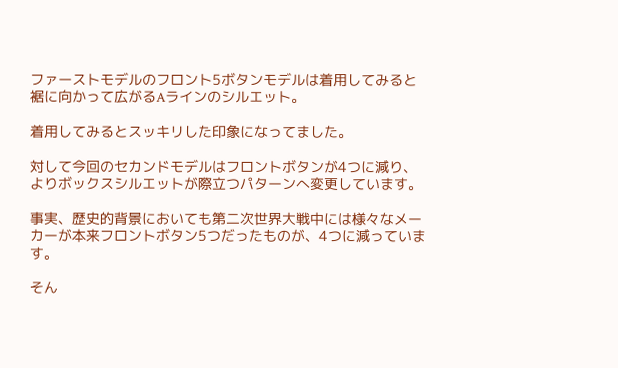ファーストモデルのフロント5ボタンモデルは着用してみると裾に向かって広がるAラインのシルエット。

着用してみるとスッキリした印象になってました。

対して今回のセカンドモデルはフロントボタンが4つに減り、よりボックスシルエットが際立つパターンへ変更しています。

事実、歴史的背景においても第二次世界大戦中には様々なメーカーが本来フロントボタン5つだったものが、4つに減っています。

そん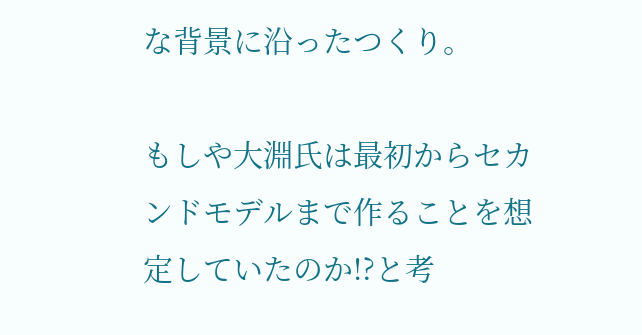な背景に沿ったつくり。

もしや大淵氏は最初からセカンドモデルまで作ることを想定していたのか!?と考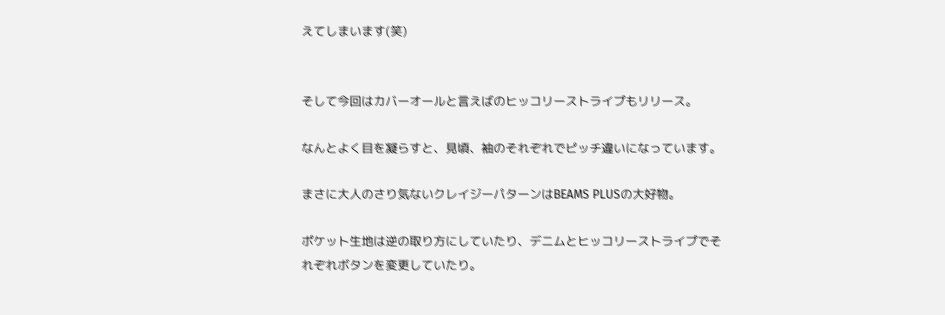えてしまいます(笑)


そして今回はカバーオールと言えばのヒッコリーストライプもリリース。

なんとよく目を凝らすと、見頃、袖のそれぞれでピッチ違いになっています。

まさに大人のさり気ないクレイジーパターンはBEAMS PLUSの大好物。

ポケット生地は逆の取り方にしていたり、デニムとヒッコリーストライプでそれぞれボタンを変更していたり。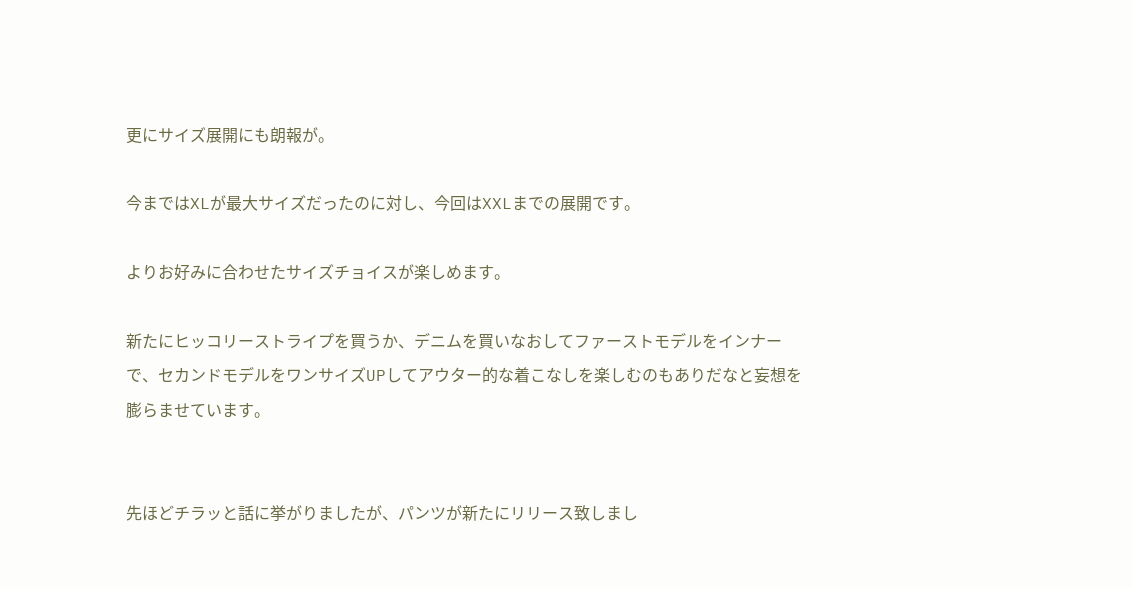更にサイズ展開にも朗報が。

今まではXLが最大サイズだったのに対し、今回はXXLまでの展開です。

よりお好みに合わせたサイズチョイスが楽しめます。

新たにヒッコリーストライプを買うか、デニムを買いなおしてファーストモデルをインナーで、セカンドモデルをワンサイズUPしてアウター的な着こなしを楽しむのもありだなと妄想を膨らませています。


先ほどチラッと話に挙がりましたが、パンツが新たにリリース致しまし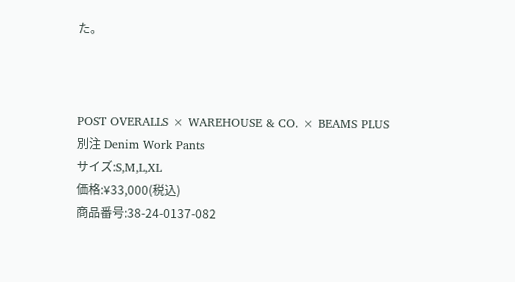た。



POST OVERALLS × WAREHOUSE & CO. × BEAMS PLUS 別注 Denim Work Pants
サイズ:S,M,L,XL
価格:¥33,000(税込)
商品番号:38-24-0137-082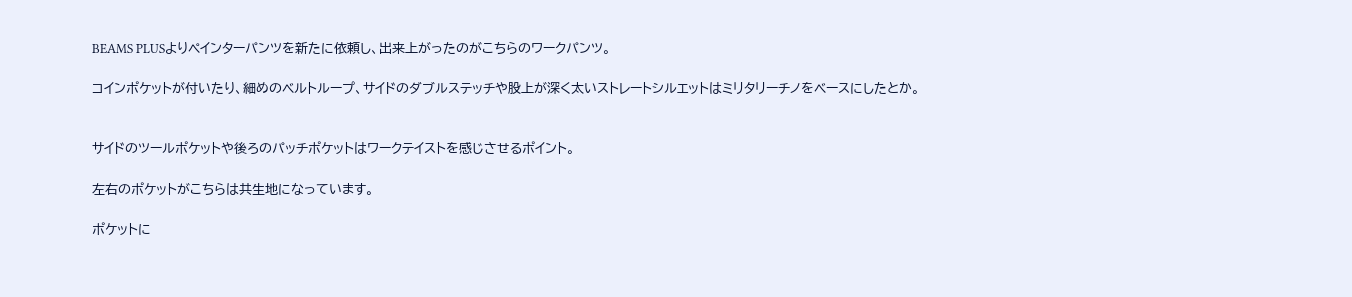BEAMS PLUSよりペインターパンツを新たに依頼し、出来上がったのがこちらのワークパンツ。

コインポケットが付いたり、細めのベルトループ、サイドのダブルステッチや股上が深く太いストレートシルエットはミリタリーチノをベースにしたとか。


サイドのツールポケットや後ろのパッチポケットはワークテイストを感じさせるポイント。

左右のポケットがこちらは共生地になっています。

ポケットに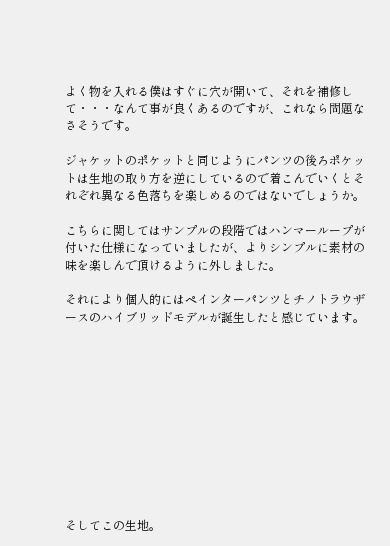よく物を入れる僕はすぐに穴が開いて、それを補修して・・・なんて事が良くあるのですが、これなら問題なさそうです。

ジャケットのポケットと同じようにパンツの後ろポケットは生地の取り方を逆にしているので着こんでいくとそれぞれ異なる色落ちを楽しめるのではないでしょうか。

こちらに関してはサンプルの段階ではハンマーループが付いた仕様になっていましたが、よりシンプルに素材の味を楽しんで頂けるように外しました。

それにより個人的にはペインターパンツとチノトラウザースのハイブリッドモデルが誕生したと感じています。











そしてこの生地。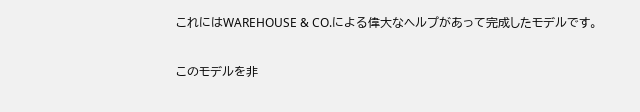これにはWAREHOUSE & CO.による偉大なヘルプがあって完成したモデルです。

このモデルを非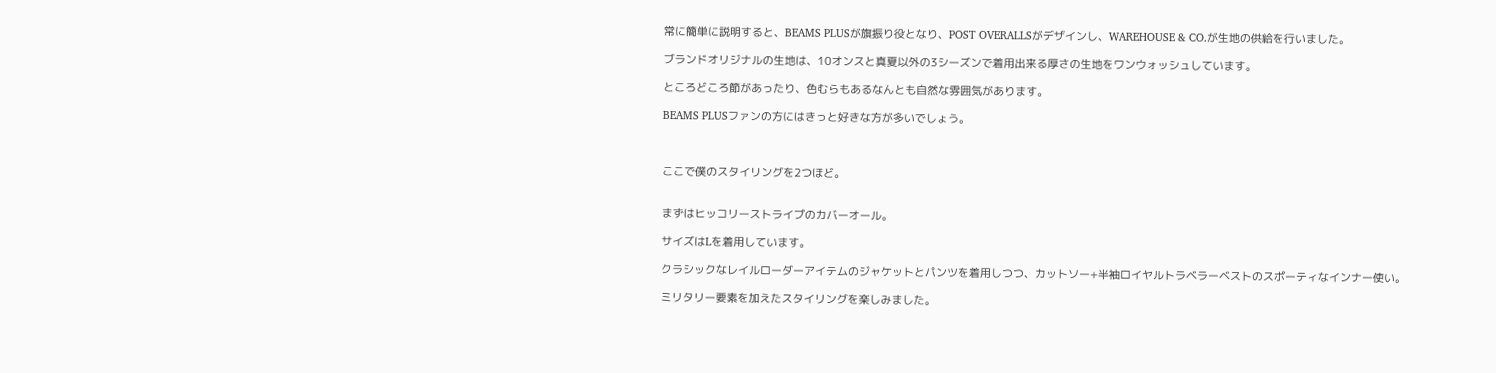常に簡単に説明すると、BEAMS PLUSが旗振り役となり、POST OVERALLSがデザインし、WAREHOUSE & CO.が生地の供給を行いました。

ブランドオリジナルの生地は、10オンスと真夏以外の3シーズンで着用出来る厚さの生地をワンウォッシュしています。

ところどころ節があったり、色むらもあるなんとも自然な雰囲気があります。

BEAMS PLUSファンの方にはきっと好きな方が多いでしょう。



ここで僕のスタイリングを2つほど。


まずはヒッコリーストライプのカバーオール。

サイズはLを着用しています。

クラシックなレイルローダーアイテムのジャケットとパンツを着用しつつ、カットソー+半袖ロイヤルトラベラーベストのスポーティなインナー使い。

ミリタリー要素を加えたスタイリングを楽しみました。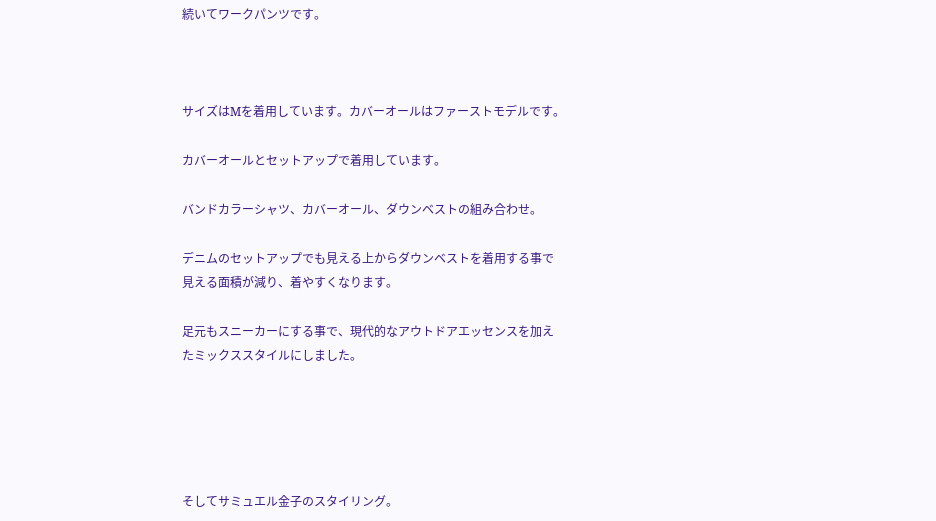続いてワークパンツです。



サイズはMを着用しています。カバーオールはファーストモデルです。

カバーオールとセットアップで着用しています。

バンドカラーシャツ、カバーオール、ダウンベストの組み合わせ。

デニムのセットアップでも見える上からダウンベストを着用する事で見える面積が減り、着やすくなります。

足元もスニーカーにする事で、現代的なアウトドアエッセンスを加えたミックススタイルにしました。





そしてサミュエル金子のスタイリング。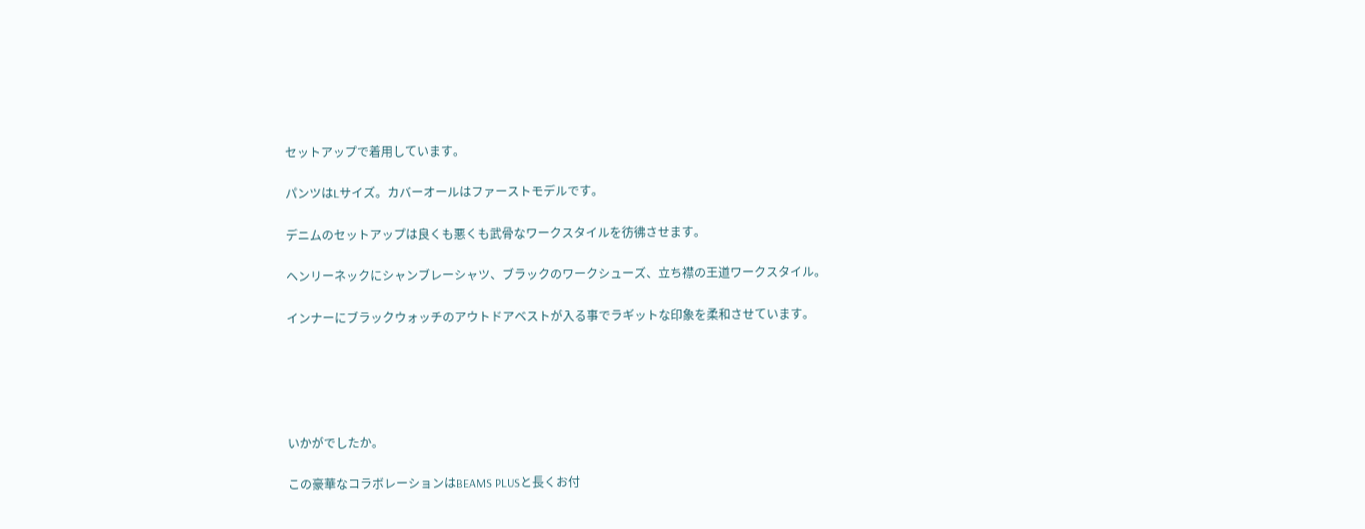セットアップで着用しています。

パンツはLサイズ。カバーオールはファーストモデルです。

デニムのセットアップは良くも悪くも武骨なワークスタイルを彷彿させます。

ヘンリーネックにシャンブレーシャツ、ブラックのワークシューズ、立ち襟の王道ワークスタイル。

インナーにブラックウォッチのアウトドアベストが入る事でラギットな印象を柔和させています。





いかがでしたか。

この豪華なコラボレーションはBEAMS PLUSと長くお付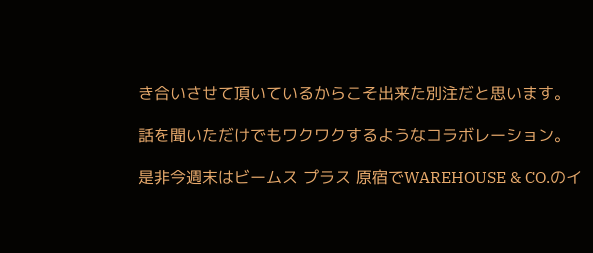き合いさせて頂いているからこそ出来た別注だと思います。

話を聞いただけでもワクワクするようなコラボレーション。

是非今週末はビームス プラス 原宿でWAREHOUSE & CO.のイ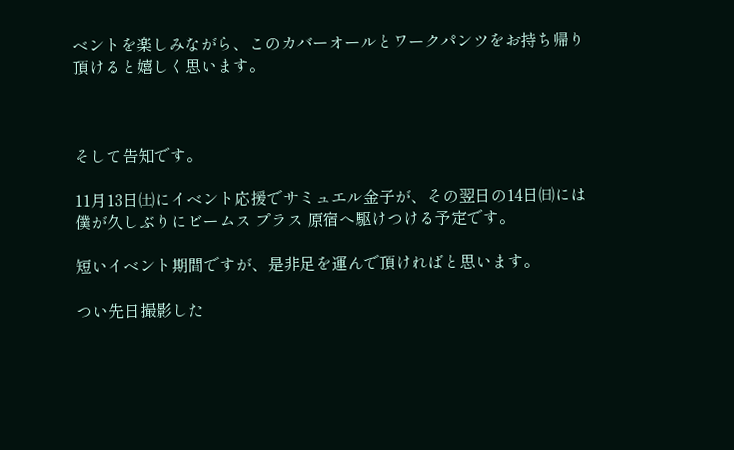ベントを楽しみながら、このカバーオールとワークパンツをお持ち帰り頂けると嬉しく思います。



そして告知です。

11月13日㈯にイベント応援でサミュエル金子が、その翌日の14日㈰には僕が久しぶりにビームス プラス 原宿へ駆けつける予定です。

短いイベント期間ですが、是非足を運んで頂ければと思います。

つい先日撮影した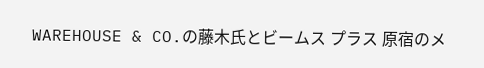WAREHOUSE & CO.の藤木氏とビームス プラス 原宿のメ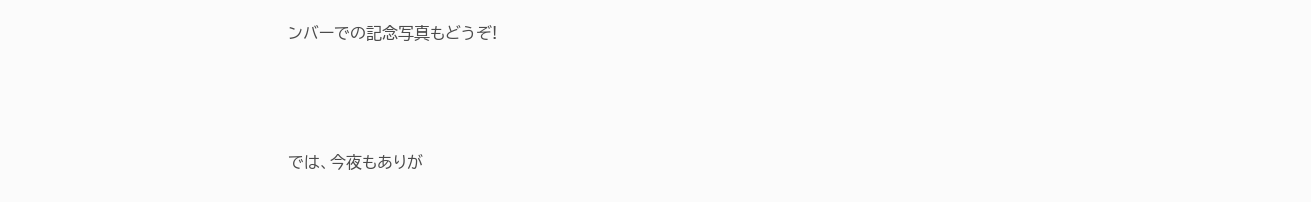ンバーでの記念写真もどうぞ!



では、今夜もありが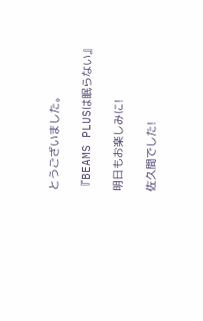とうございました。

『BEAMS PLUSは眠らない』

明日もお楽しみに!

佐久間でした!